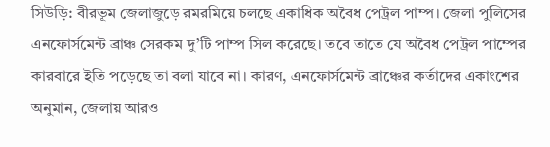সিউড়ি: বীরভূম জেলাজুড়ে রমরমিয়ে চলছে একাধিক অবৈধ পেট্রল পাম্প। জেলা পুলিসের এনফোর্সমেন্ট ব্রাঞ্চ সেরকম দু’টি পাম্প সিল করেছে। তবে তাতে যে অবৈধ পেট্রল পাম্পের কারবারে ইতি পড়েছে তা বলা যাবে না। কারণ, এনফোর্সমেন্ট ব্রাঞ্চের কর্তাদের একাংশের অনুমান, জেলায় আরও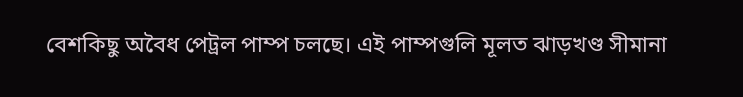বেশকিছু অবৈধ পেট্রল পাম্প চলছে। এই পাম্পগুলি মূলত ঝাড়খণ্ড সীমানা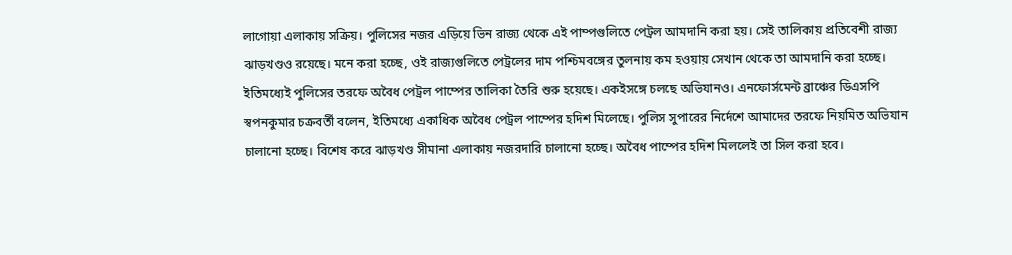লাগোয়া এলাকায় সক্রিয়। পুলিসের নজর এড়িয়ে ভিন রাজ্য থেকে এই পাম্পগুলিতে পেট্রল আমদানি করা হয়। সেই তালিকায় প্রতিবেশী রাজ্য ঝাড়খণ্ডও রয়েছে। মনে করা হচ্ছে, ওই রাজ্যগুলিতে পেট্রলের দাম পশ্চিমবঙ্গের তুলনায় কম হওয়ায় সেখান থেকে তা আমদানি করা হচ্ছে। ইতিমধ্যেই পুলিসের তরফে অবৈধ পেট্রল পাম্পের তালিকা তৈরি শুরু হয়েছে। একইসঙ্গে চলছে অভিযানও। এনফোর্সমেন্ট ব্রাঞ্চের ডিএসপি স্বপনকুমার চক্রবর্তী বলেন, ইতিমধ্যে একাধিক অবৈধ পেট্রল পাম্পের হদিশ মিলেছে। পুলিস সুপারের নির্দেশে আমাদের তরফে নিয়মিত অভিযান চালানো হচ্ছে। বিশেষ করে ঝাড়খণ্ড সীমানা এলাকায় নজরদারি চালানো হচ্ছে। অবৈধ পাম্পের হদিশ মিললেই তা সিল করা হবে।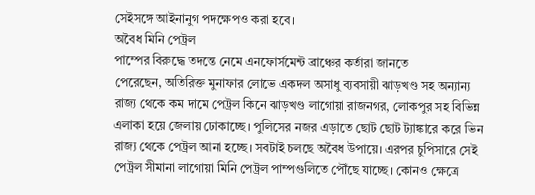সেইসঙ্গে আইনানুগ পদক্ষেপও করা হবে।
অবৈধ মিনি পেট্রল
পাম্পের বিরুদ্ধে তদন্তে নেমে এনফোর্সমেন্ট ব্রাঞ্চের কর্তারা জানতে
পেরেছেন, অতিরিক্ত মুনাফার লোভে একদল অসাধু ব্যবসায়ী ঝাড়খণ্ড সহ অন্যান্য
রাজ্য থেকে কম দামে পেট্রল কিনে ঝাড়খণ্ড লাগোয়া রাজনগর, লোকপুর সহ বিভিন্ন
এলাকা হয়ে জেলায় ঢোকাচ্ছে। পুলিসের নজর এড়াতে ছোট ছোট ট্যাঙ্কারে করে ভিন
রাজ্য থেকে পেট্রল আনা হচ্ছে। সবটাই চলছে অবৈধ উপায়ে। এরপর চুপিসারে সেই
পেট্রল সীমানা লাগোয়া মিনি পেট্রল পাম্পগুলিতে পৌঁছে যাচ্ছে। কোনও ক্ষেত্রে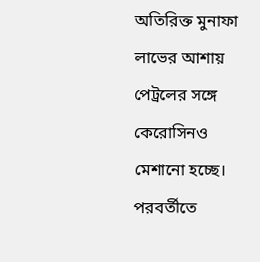অতিরিক্ত মুনাফা লাভের আশায় পেট্রলের সঙ্গে কেরোসিনও মেশানো হচ্ছে।
পরবর্তীতে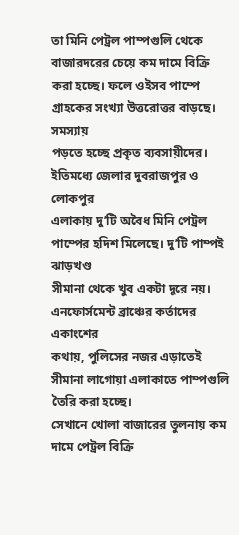তা মিনি পেট্রল পাম্পগুলি থেকে বাজারদরের চেয়ে কম দামে বিক্রি
করা হচ্ছে। ফলে ওইসব পাম্পে গ্রাহকের সংখ্যা উত্তরোত্তর বাড়ছে। সমস্যায়
পড়তে হচ্ছে প্রকৃত ব্যবসায়ীদের।
ইতিমধ্যে জেলার দুবরাজপুর ও লোকপুর
এলাকায় দু’টি অবৈধ মিনি পেট্রল পাম্পের হদিশ মিলেছে। দু’টি পাম্পই ঝাড়খণ্ড
সীমানা থেকে খুব একটা দূরে নয়। এনফোর্সমেন্ট ব্রাঞ্চের কর্তাদের একাংশের
কথায়, পুলিসের নজর এড়াতেই সীমানা লাগোয়া এলাকাতে পাম্পগুলি তৈরি করা হচ্ছে।
সেখানে খোলা বাজারের তুলনায় কম দামে পেট্রল বিক্রি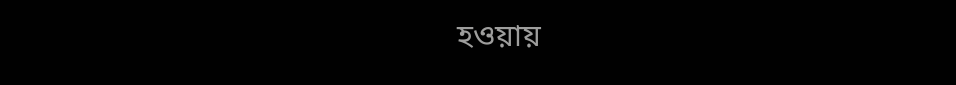হওয়ায়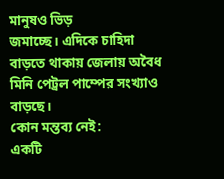মানুষও ভিড়
জমাচ্ছে। এদিকে চাহিদা বাড়তে থাকায় জেলায় অবৈধ মিনি পেট্রল পাম্পের সংখ্যাও
বাড়ছে।
কোন মন্তব্য নেই:
একটি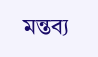মন্তব্য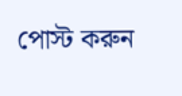পোস্ট করুন